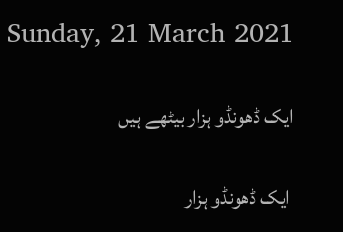Sunday, 21 March 2021

ایک ڈھونڈو ہزار بیٹھے ہیں

 ایک ڈھونڈو ہزار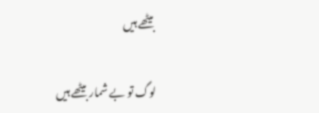بیٹھے ہیں

لوگ تو بے شمار بیٹھے ہیں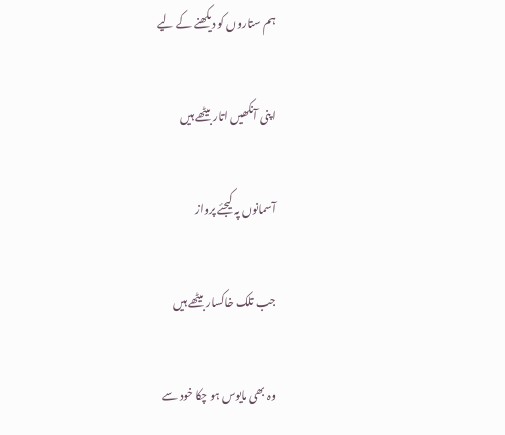ہم ستاروں کو دیکھنے کے لیے

اپنی آنکھیں اتار بیٹھے ہیں

آسمانوں پہ کیجئے پرواز

جب تلک خاکسار بیٹھے ہیں

وہ بھی مایوس ہو چکا خود سے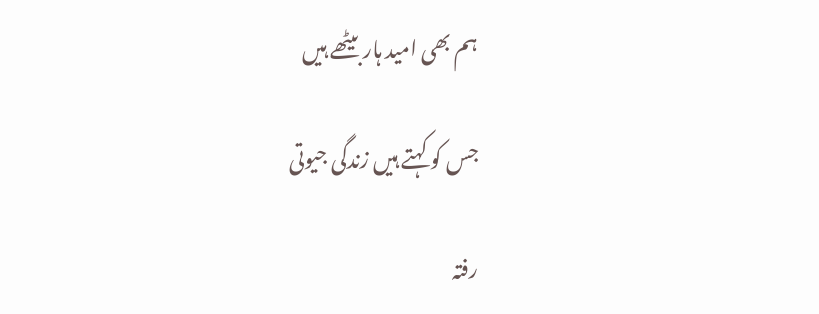ہم بھی امید ہار بیٹھے ہیں

جس کو کہتے ہیں زندگی جیوتی

رفتہ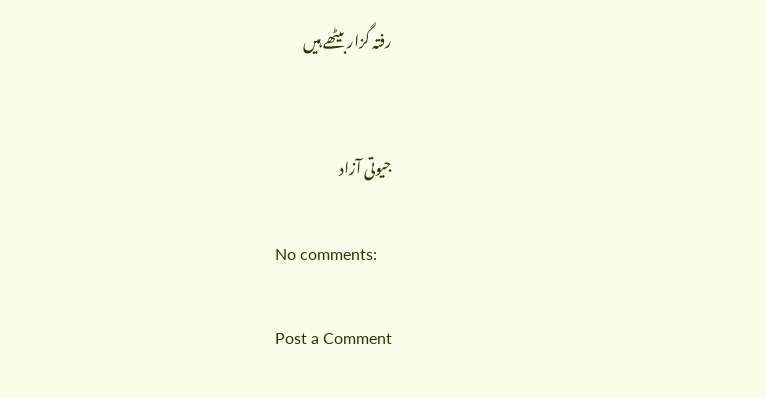رفتہ گزار بیٹھے ہیں


جیوتی آزاد

No comments:

Post a Comment